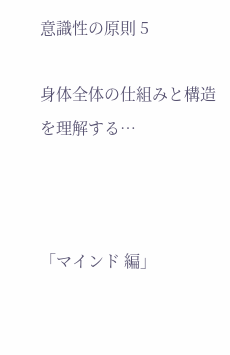意識性の原則 5

身体全体の仕組みと構造を理解する…



「マインド 編」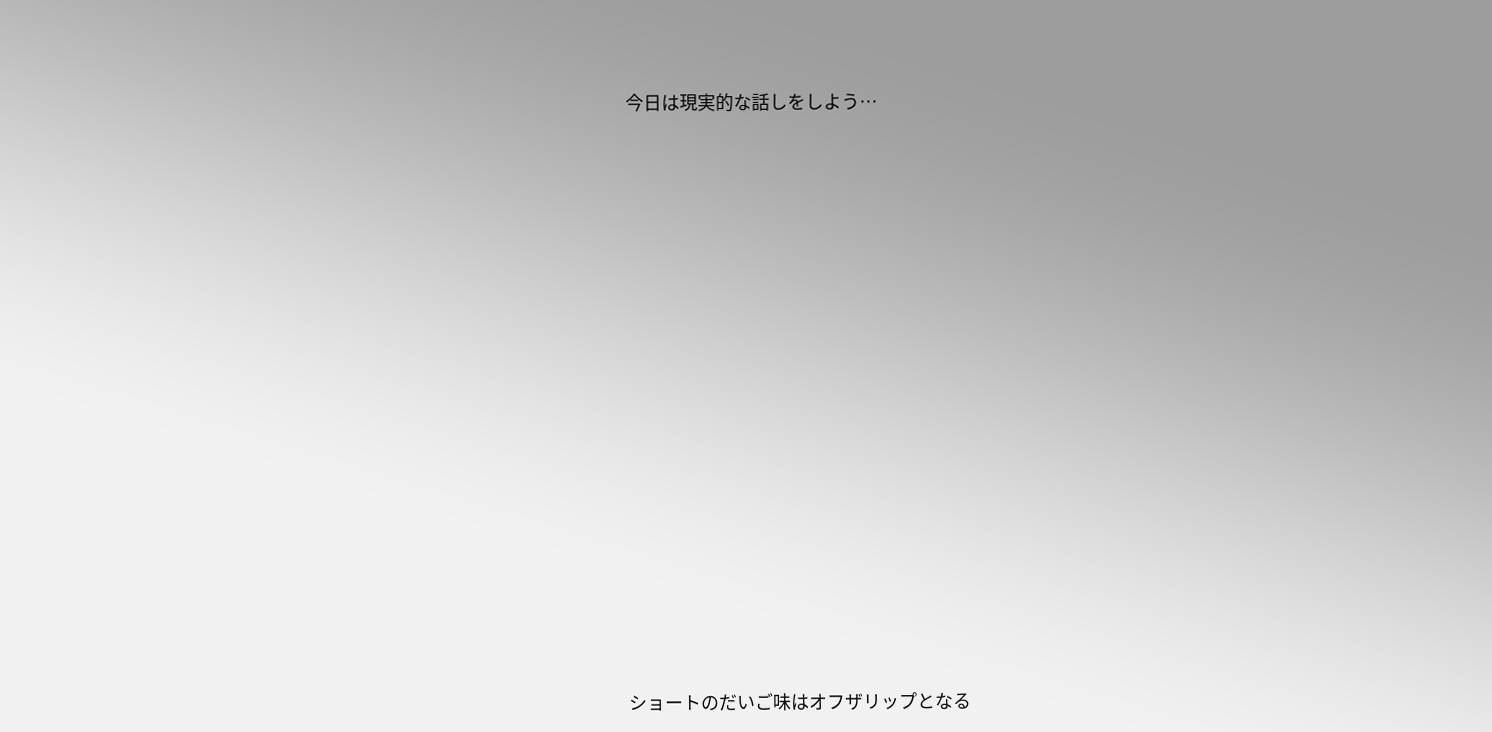今日は現実的な話しをしよう…



















ショートのだいご味はオフザリップとなる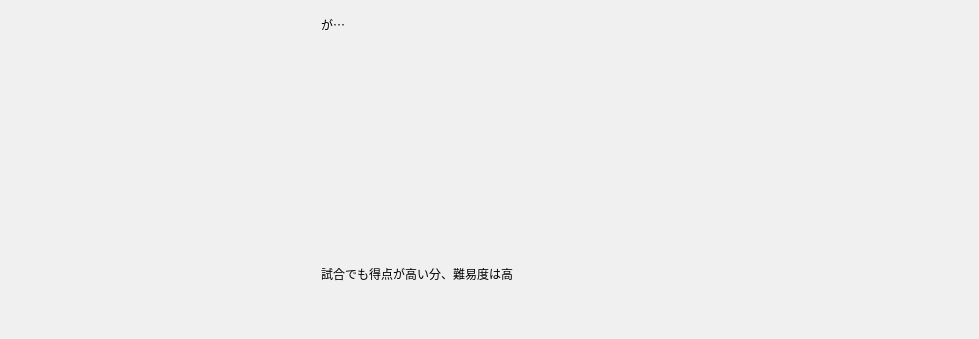が…











試合でも得点が高い分、難易度は高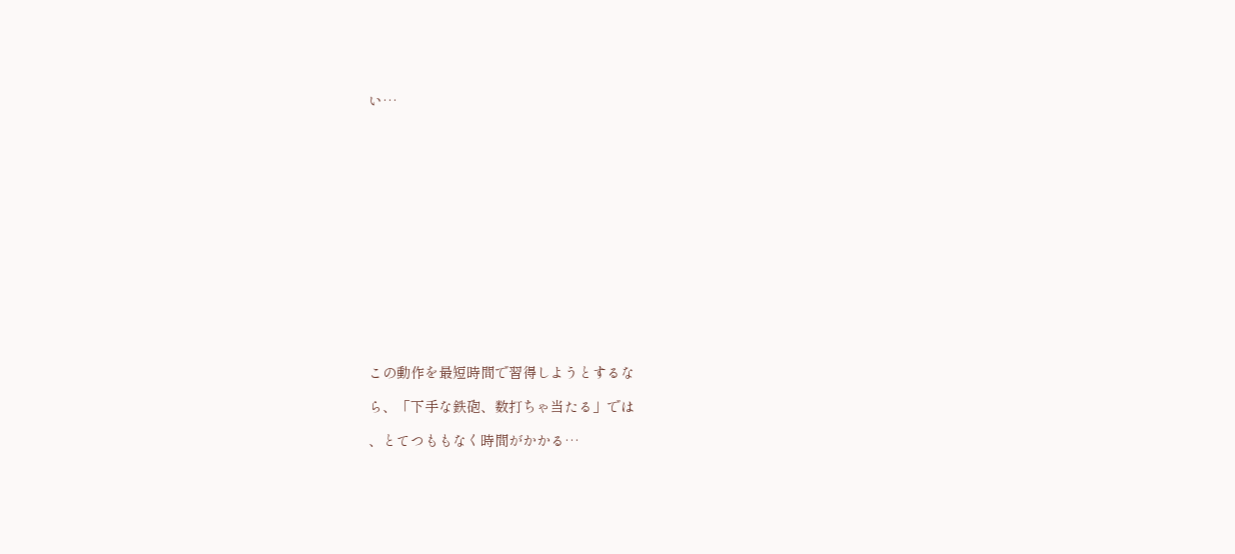い…















この動作を最短時間で習得しようとするな

ら、「下手な鉄砲、数打ちゃ当たる」では

、とてつももなく時間がかかる…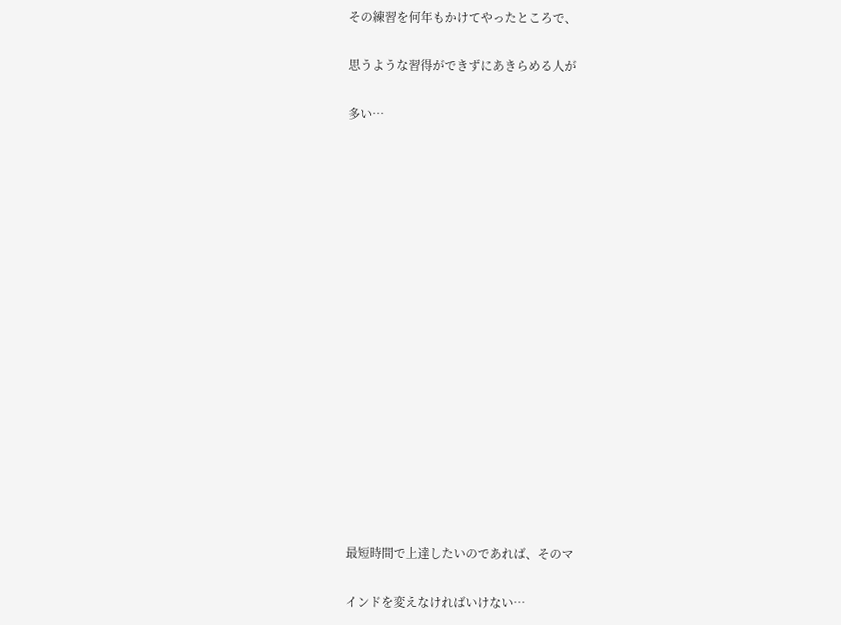その練習を何年もかけてやったところで、

思うような習得ができずにあきらめる人が

多い…

















最短時間で上達したいのであれば、そのマ

インドを変えなければいけない…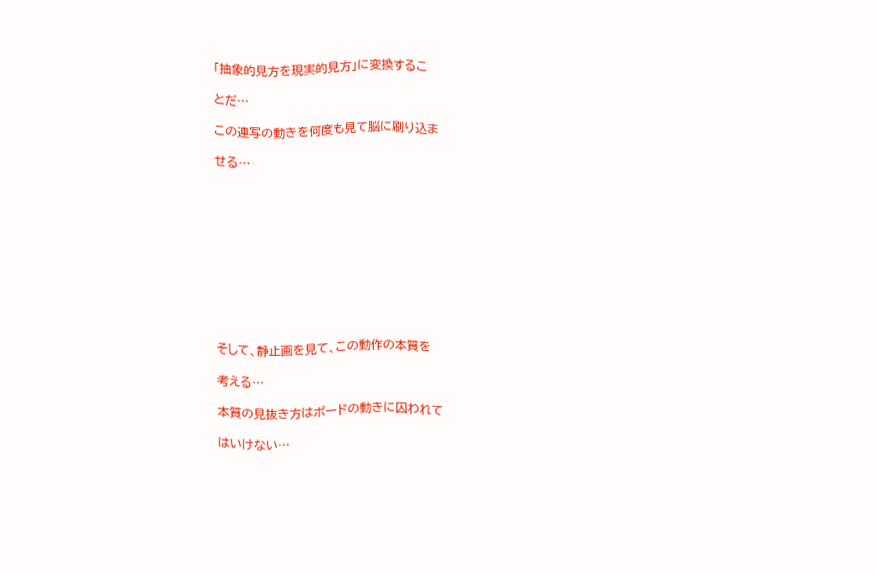「抽象的見方を現実的見方」に変換するこ

とだ…

この連写の動きを何度も見て脳に刷り込ま

せる…











そして、静止画を見て、この動作の本質を

考える…

本質の見抜き方はボードの動きに囚われて

はいけない…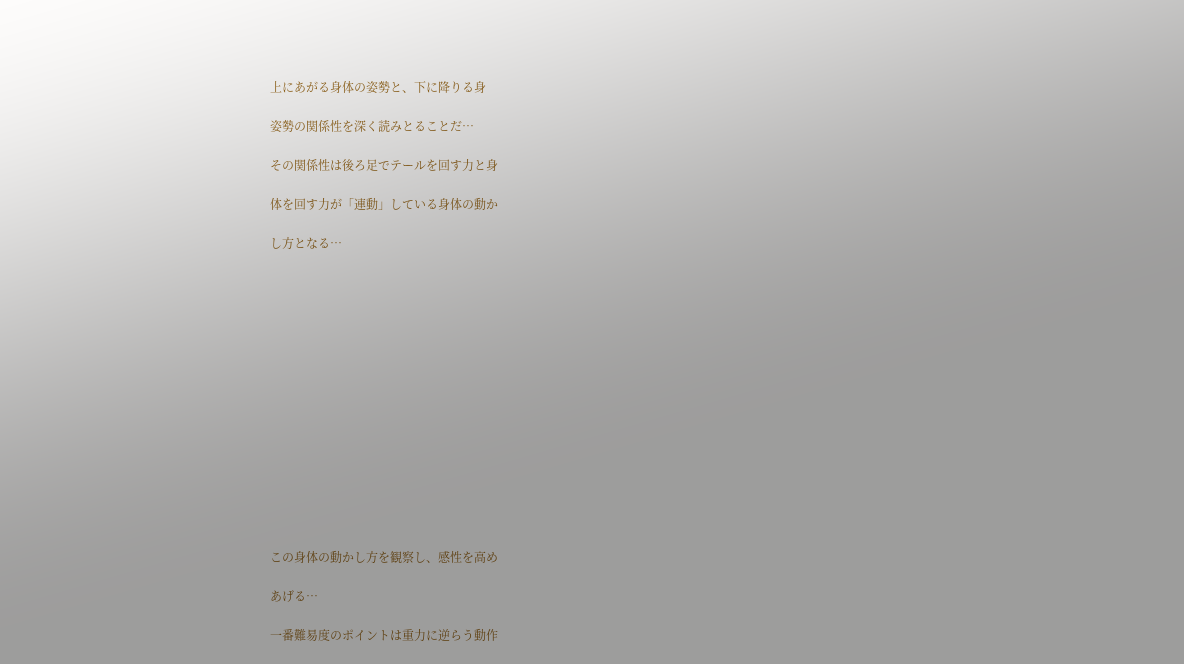上にあがる身体の姿勢と、下に降りる身

姿勢の関係性を深く読みとることだ…

その関係性は後ろ足でテールを回す力と身

体を回す力が「連動」している身体の動か

し方となる…















この身体の動かし方を観察し、感性を高め

あげる…

一番難易度のポイントは重力に逆らう動作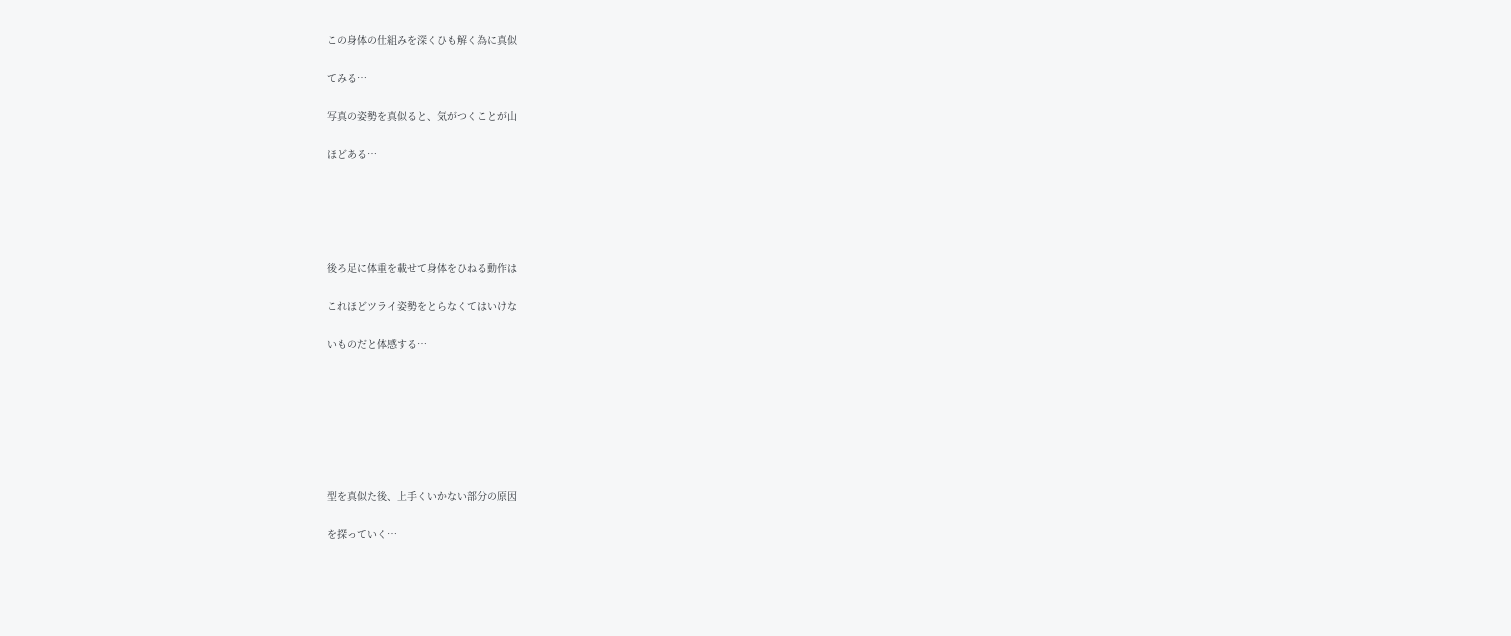この身体の仕組みを深くひも解く為に真似

てみる…

写真の姿勢を真似ると、気がつくことが山

ほどある…





後ろ足に体重を載せて身体をひねる動作は

これほどツライ姿勢をとらなくてはいけな

いものだと体感する…







型を真似た後、上手くいかない部分の原因

を探っていく…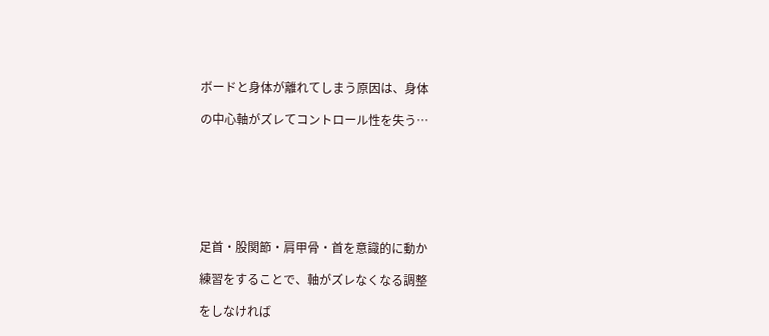ボードと身体が離れてしまう原因は、身体

の中心軸がズレてコントロール性を失う…







足首・股関節・肩甲骨・首を意識的に動か

練習をすることで、軸がズレなくなる調整

をしなければ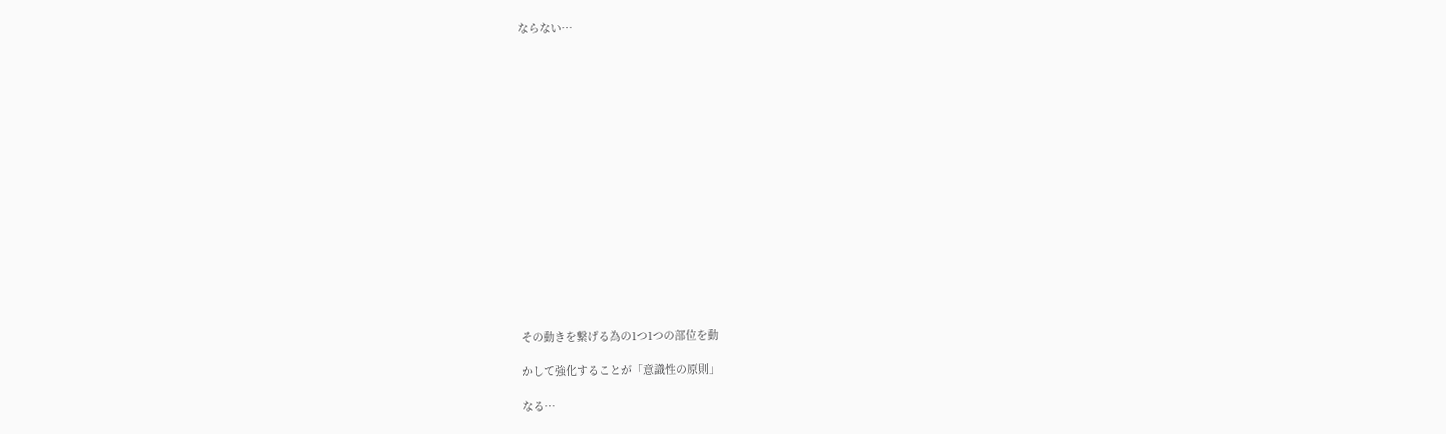ならない…

















その動きを繋げる為の1つ1つの部位を動

かして強化することが「意識性の原則」

なる…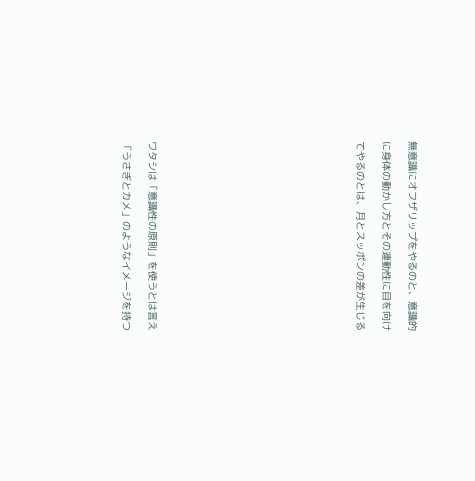無意識にオフザリップをやるのと、意識的

に身体の動かし方とその連動性に目を向け

てやるのとは、月とスッポンの差が生じる















ワタシは「意識性の原則」を使うとは言え

「うさぎとカメ」のようなイメージを持つ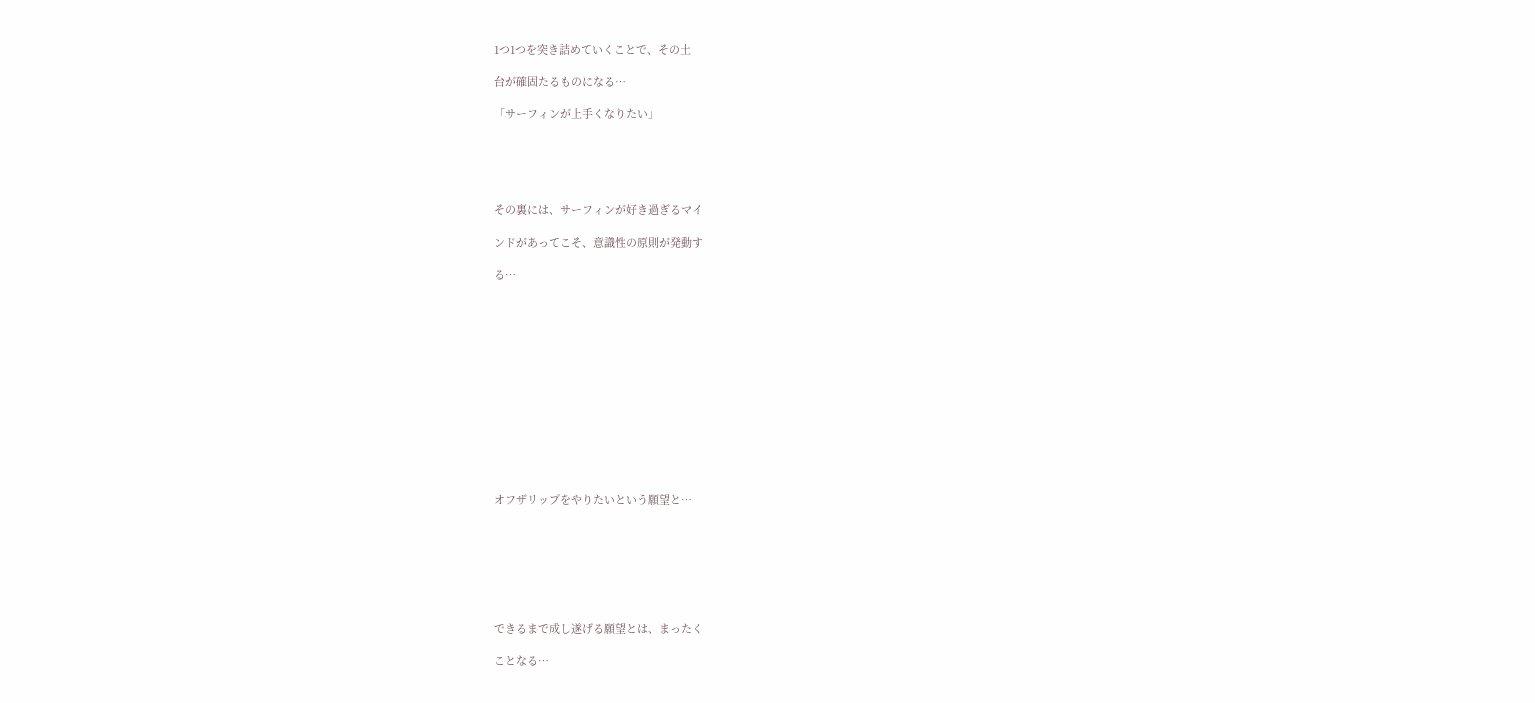1つ1つを突き詰めていくことで、その土

台が確固たるものになる…

「サーフィンが上手くなりたい」





その裏には、サーフィンが好き過ぎるマイ

ンドがあってこそ、意識性の原則が発動す

る…













オフザリップをやりたいという願望と…







できるまで成し遂げる願望とは、まったく

ことなる…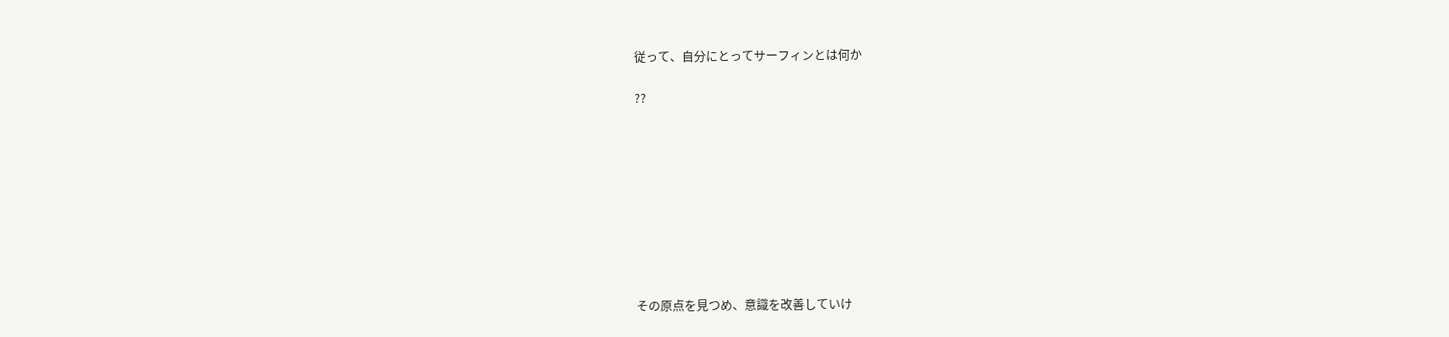従って、自分にとってサーフィンとは何か

??









その原点を見つめ、意識を改善していけ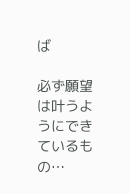ば

必ず願望は叶うようにできているもの…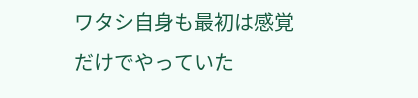ワタシ自身も最初は感覚だけでやっていた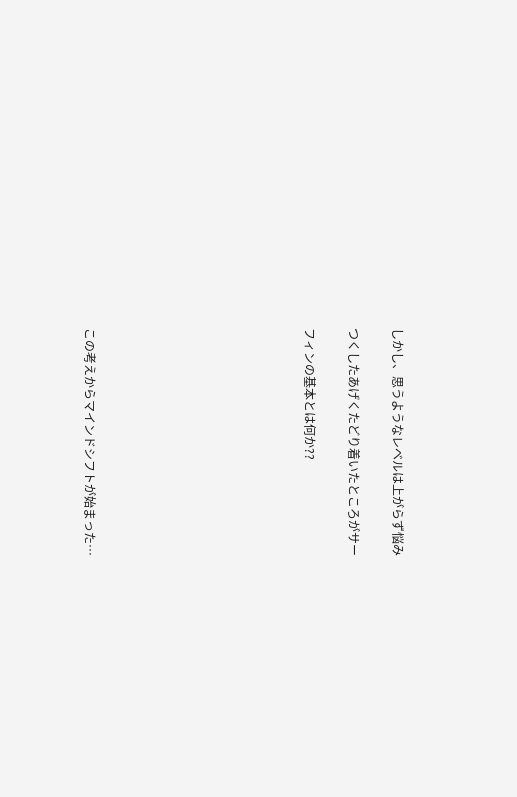しかし、思うようなレベルは上がらず悩み

つくしたあげくたどり着いたところがサー

フィンの基本とは何か??









この考えからマインドシフトが始まった…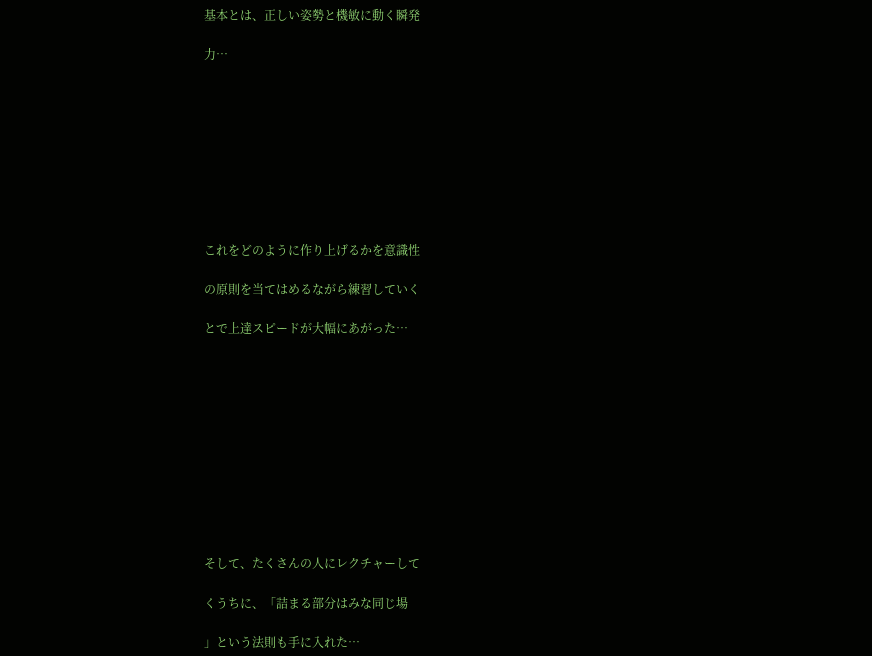基本とは、正しい姿勢と機敏に動く瞬発

力…









これをどのように作り上げるかを意識性

の原則を当てはめるながら練習していく

とで上達スピードが大幅にあがった…











そして、たくさんの人にレクチャーして

くうちに、「詰まる部分はみな同じ場

」という法則も手に入れた…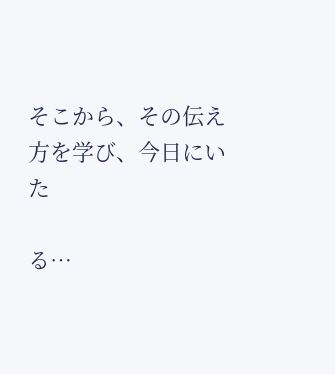そこから、その伝え方を学び、今日にいた

る…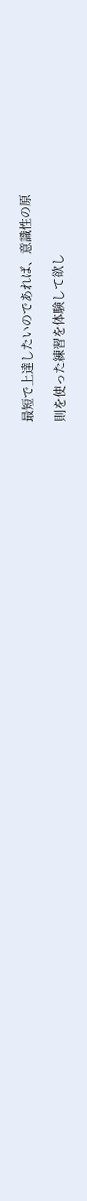最短で上達したいのであれば、意識性の原

則を使った練習を体験して欲し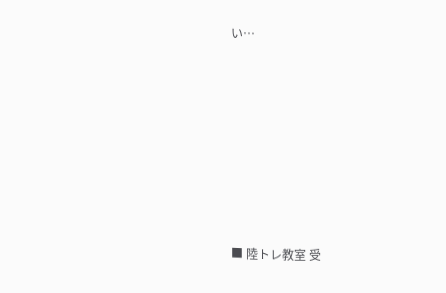い…











■ 陸トレ教室 受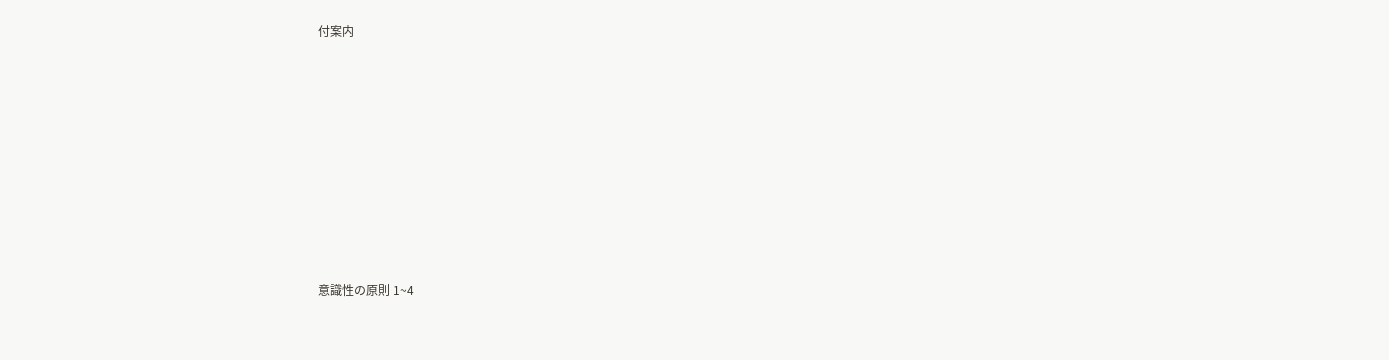付案内















意識性の原則 1~4